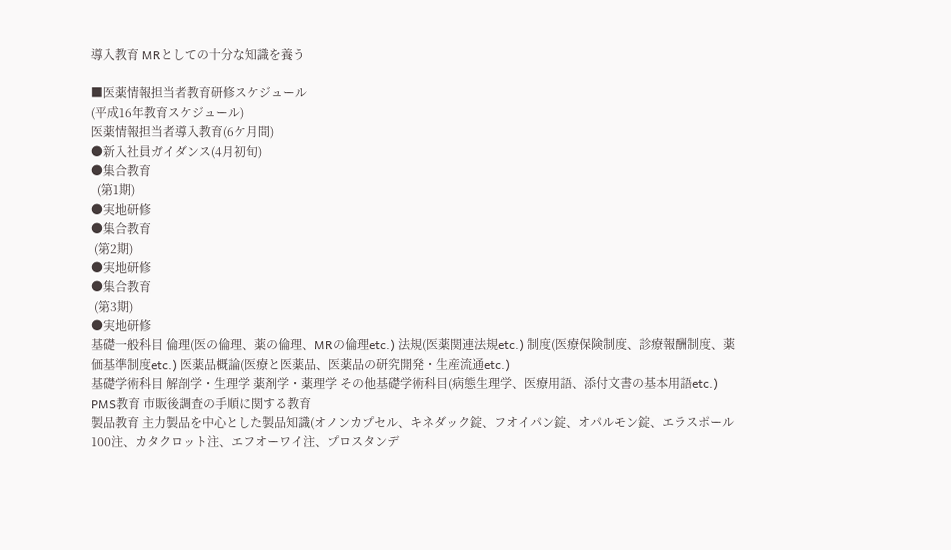導入教育 MRとしての十分な知識を養う

■医薬情報担当者教育研修スケジュール
(平成16年教育スケジュール)
医薬情報担当者導入教育(6ケ月間)
●新入社員ガイダンス(4月初旬)
●集合教育
  (第1期)
●実地研修
●集合教育
 (第2期)
●実地研修
●集合教育
 (第3期)
●実地研修
基礎一般科目 倫理(医の倫理、薬の倫理、MRの倫理etc.) 法規(医薬関連法規etc.) 制度(医療保険制度、診療報酬制度、薬価基準制度etc.) 医薬品概論(医療と医薬品、医薬品の研究開発・生産流通etc.)
基礎学術科目 解剖学・生理学 薬剤学・薬理学 その他基礎学術科目(病態生理学、医療用語、添付文書の基本用語etc.)
PMS教育 市販後調査の手順に関する教育
製品教育 主力製品を中心とした製品知識(オノンカプセル、キネダック錠、フオイパン錠、オパルモン錠、エラスポール100注、カタクロット注、エフオーワイ注、プロスタンデ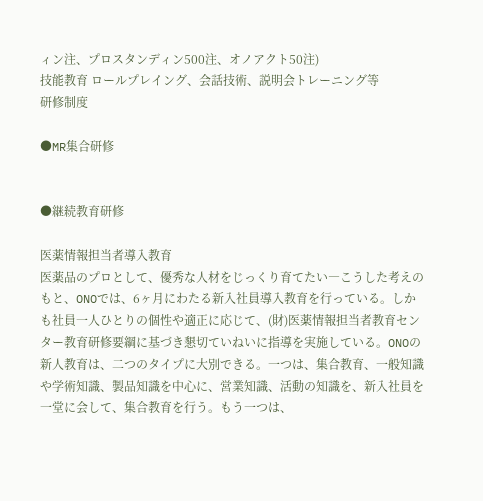ィン注、プロスタンディン500注、オノアクト50注)
技能教育 ロールプレイング、会話技術、説明会トレーニング等
研修制度

●MR集合研修


●継続教育研修

医薬情報担当者導入教育
医薬品のプロとして、優秀な人材をじっくり育てたい―こうした考えのもと、ONOでは、6ヶ月にわたる新入社員導入教育を行っている。しかも社員一人ひとりの個性や適正に応じて、(財)医薬情報担当者教育センター教育研修要綱に基づき懇切ていねいに指導を実施している。ONOの新人教育は、二つのタイプに大別できる。一つは、集合教育、一般知識や学術知識、製品知識を中心に、営業知識、活動の知識を、新入社員を一堂に会して、集合教育を行う。もう一つは、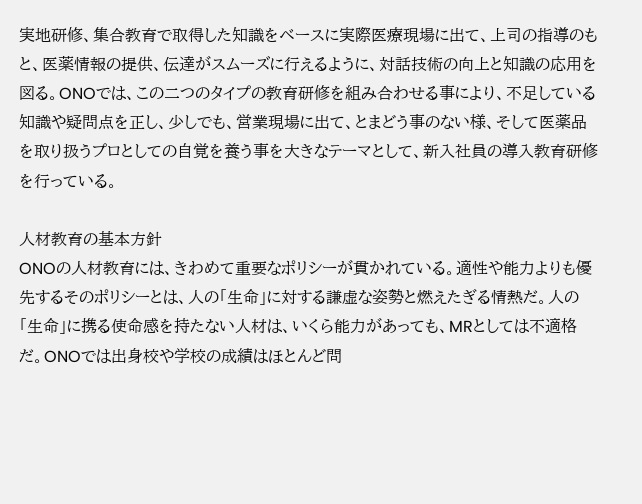実地研修、集合教育で取得した知識をベースに実際医療現場に出て、上司の指導のもと、医薬情報の提供、伝達がスムーズに行えるように、対話技術の向上と知識の応用を図る。ONOでは、この二つのタイプの教育研修を組み合わせる事により、不足している知識や疑問点を正し、少しでも、営業現場に出て、とまどう事のない様、そして医薬品を取り扱うプロとしての自覚を養う事を大きなテーマとして、新入社員の導入教育研修を行っている。

人材教育の基本方針
ONOの人材教育には、きわめて重要なポリシーが貫かれている。適性や能力よりも優先するそのポリシーとは、人の「生命」に対する謙虚な姿勢と燃えたぎる情熱だ。人の「生命」に携る使命感を持たない人材は、いくら能力があっても、MRとしては不適格だ。ONOでは出身校や学校の成績はほとんど問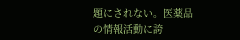題にされない。医薬品の情報活動に誇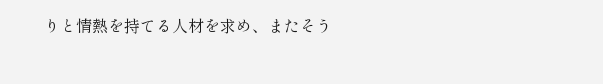りと情熱を持てる人材を求め、またそう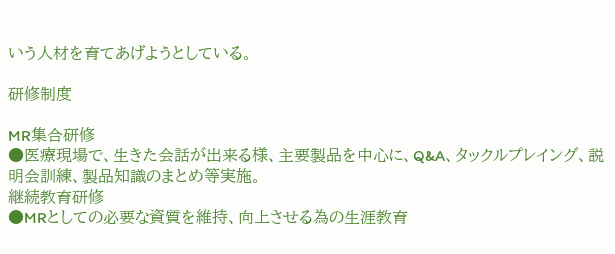いう人材を育てあげようとしている。

研修制度

MR集合研修
●医療現場で、生きた会話が出来る様、主要製品を中心に、Q&A、タックルプレイング、説明会訓練、製品知識のまとめ等実施。
継続教育研修
●MRとしての必要な資質を維持、向上させる為の生涯教育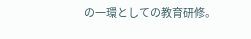の一環としての教育研修。